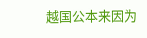越国公本来因为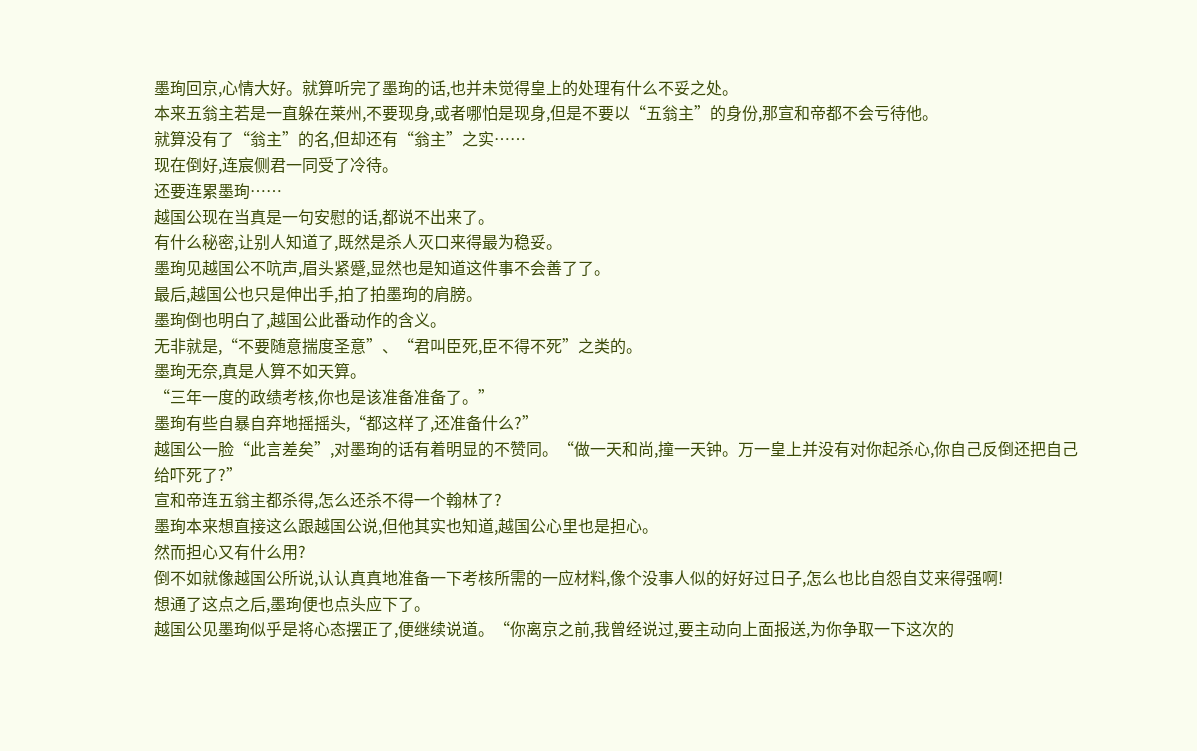墨珣回京,心情大好。就算听完了墨珣的话,也并未觉得皇上的处理有什么不妥之处。
本来五翁主若是一直躲在莱州,不要现身,或者哪怕是现身,但是不要以“五翁主”的身份,那宣和帝都不会亏待他。
就算没有了“翁主”的名,但却还有“翁主”之实……
现在倒好,连宸侧君一同受了冷待。
还要连累墨珣……
越国公现在当真是一句安慰的话,都说不出来了。
有什么秘密,让别人知道了,既然是杀人灭口来得最为稳妥。
墨珣见越国公不吭声,眉头紧蹙,显然也是知道这件事不会善了了。
最后,越国公也只是伸出手,拍了拍墨珣的肩膀。
墨珣倒也明白了,越国公此番动作的含义。
无非就是,“不要随意揣度圣意”、“君叫臣死,臣不得不死”之类的。
墨珣无奈,真是人算不如天算。
“三年一度的政绩考核,你也是该准备准备了。”
墨珣有些自暴自弃地摇摇头,“都这样了,还准备什么?”
越国公一脸“此言差矣”,对墨珣的话有着明显的不赞同。“做一天和尚,撞一天钟。万一皇上并没有对你起杀心,你自己反倒还把自己给吓死了?”
宣和帝连五翁主都杀得,怎么还杀不得一个翰林了?
墨珣本来想直接这么跟越国公说,但他其实也知道,越国公心里也是担心。
然而担心又有什么用?
倒不如就像越国公所说,认认真真地准备一下考核所需的一应材料,像个没事人似的好好过日子,怎么也比自怨自艾来得强啊!
想通了这点之后,墨珣便也点头应下了。
越国公见墨珣似乎是将心态摆正了,便继续说道。“你离京之前,我曾经说过,要主动向上面报送,为你争取一下这次的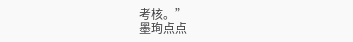考核。”
墨珣点点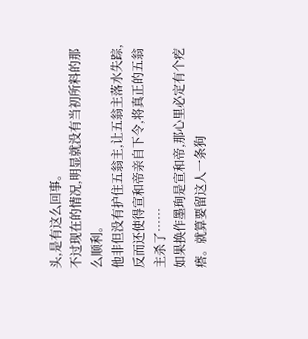头,是有这么回事。
不过现在的情况,明显就没有当初所料的那么顺利。
他非但没有护住五翁主,让五翁主落水失踪,反而还使得宣和帝亲自下令,将真正的五翁主杀了……
如果换作墨珣是宣和帝,那心里必定有个疙瘩。就算要留这人一条狗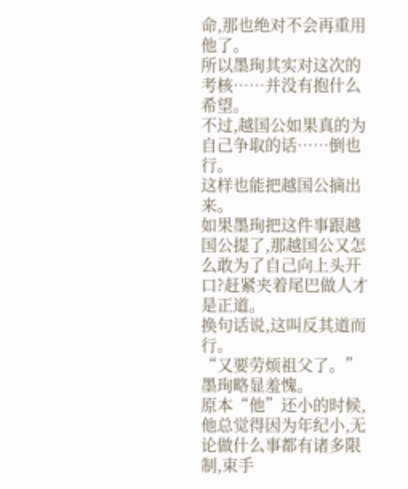命,那也绝对不会再重用他了。
所以墨珣其实对这次的考核……并没有抱什么希望。
不过,越国公如果真的为自己争取的话……倒也行。
这样也能把越国公摘出来。
如果墨珣把这件事跟越国公提了,那越国公又怎么敢为了自己向上头开口?赶紧夹着尾巴做人才是正道。
换句话说,这叫反其道而行。
“又要劳烦祖父了。”墨珣略显羞愧。
原本“他”还小的时候,他总觉得因为年纪小,无论做什么事都有诸多限制,束手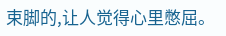束脚的,让人觉得心里憋屈。